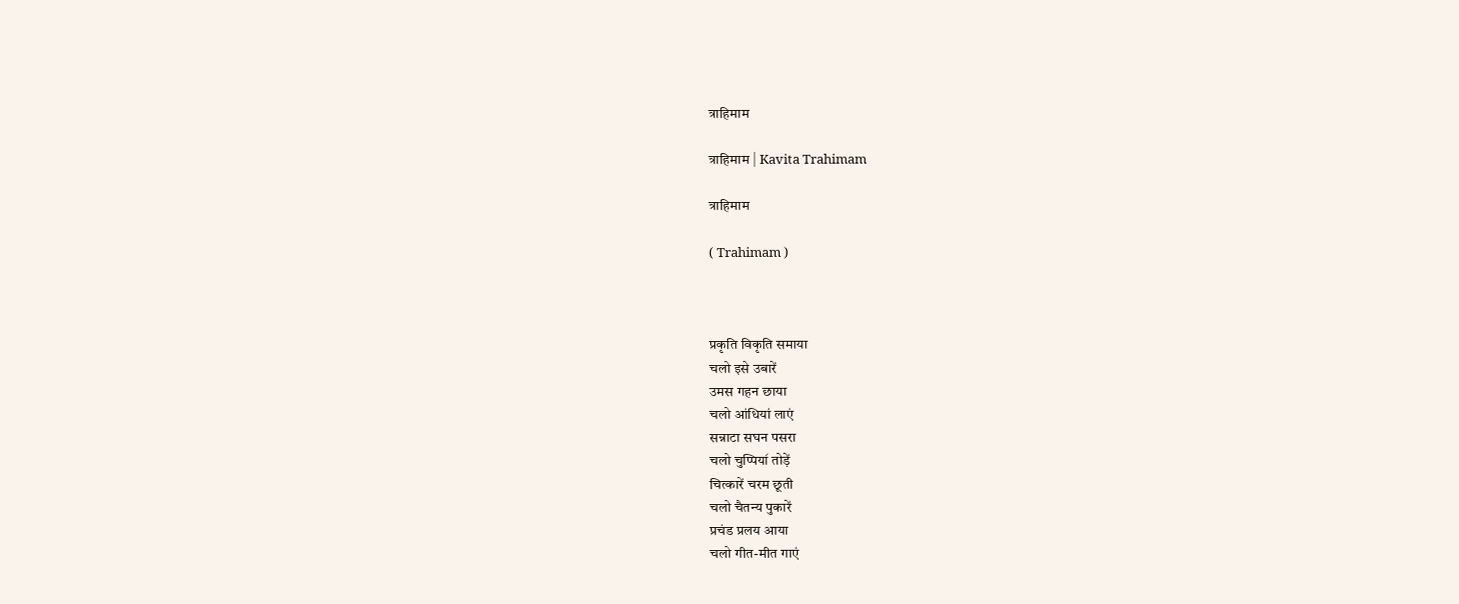त्राहिमाम

त्राहिमाम | Kavita Trahimam

त्राहिमाम

( Trahimam )



प्रकृति विकृति समाया
चलो इसे उबारें
उमस गहन छाया
चलो आंधियां लाएं
सन्नाटा सघन पसरा
चलो चुप्पिया॔ तोड़ें
चित्कारें चरम छूती
चलो चैतन्य पुकारें
प्रचंड प्रलय आया
चलो गीत-मीत गाएं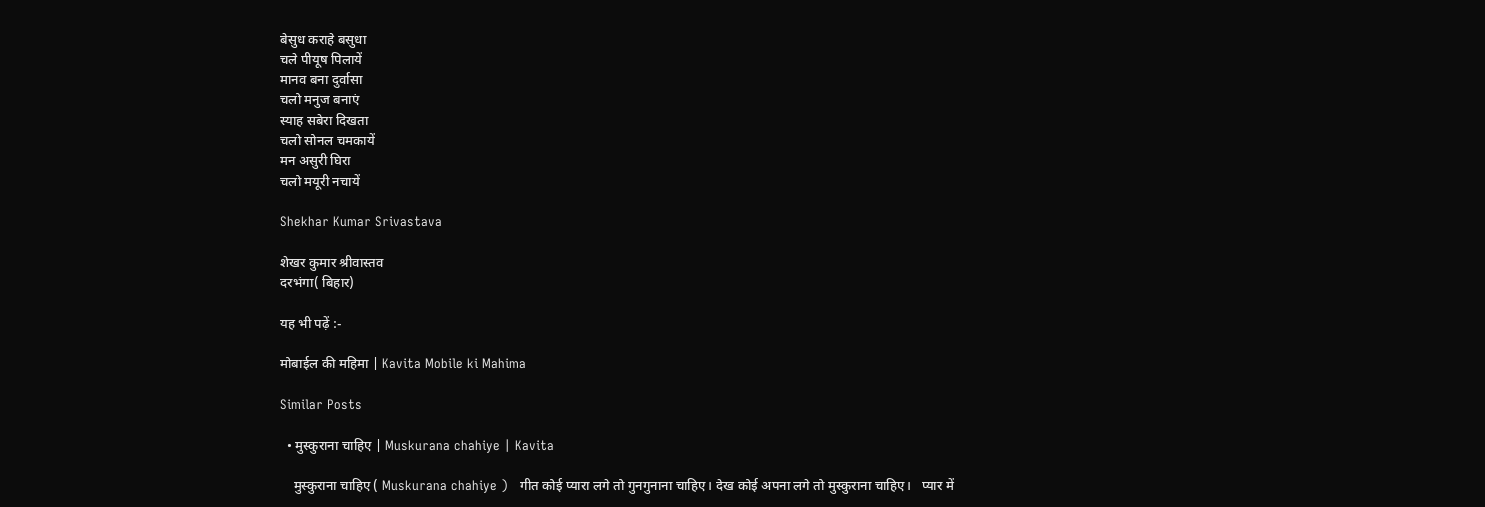बेसुध कराहे बसुधा
चले पीयूष पिलायें
मानव बना दुर्वासा
चलो मनुज बनाएं
स्याह सबेरा दिखता
चलो सोनल चमकायें
मन असुरी घिरा
चलो मयूरी नचायें

Shekhar Kumar Srivastava

शेखर कुमार श्रीवास्तव
दरभंगा( बिहार)

यह भी पढ़ें :-

मोबाईल की महिमा | Kavita Mobile ki Mahima

Similar Posts

  • मुस्कुराना चाहिए | Muskurana chahiye | Kavita

    मुस्कुराना चाहिए ( Muskurana chahiye )   गीत कोई प्यारा लगे तो गुनगुनाना चाहिए। देख कोई अपना लगे तो मुस्कुराना चाहिए।   प्यार में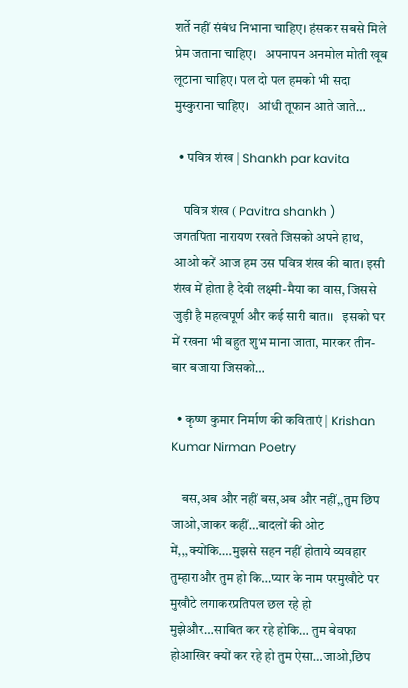शर्ते नहीं संबंध निभाना चाहिए। हंसकर सबसे मिले प्रेम जताना चाहिए।   अपनापन अनमोल मोती खूब लूटाना चाहिए। पल दो पल हमको भी सदा मुस्कुराना चाहिए।   आंधी तूफान आते जाते…

  • पवित्र शंख | Shankh par kavita

    पवित्र शंख ( Pavitra shankh )      जगतपिता नारायण रखते जिसको अपने हाथ, आओ करें आज हम उस पवित्र शंख की बात। इसी शंख में होता है देवी लक्ष्मी-मैया का वास, जिससे जुड़ी है महत्वपूर्ण और कई सारी बात।।   इसको घर में रखना भी बहुत शुभ माना जाता, मारकर तीन-बार बजाया जिसको…

  • कृष्ण कुमार निर्माण की कविताएं | Krishan Kumar Nirman Poetry

    बस,अब और नहीं बस,अब और नहीं,,तुम छिप जाओ,जाकर कहीं…बादलों की ओट में,,,क्योंकि….मुझसे सहन नहीं होताये व्यवहार तुम्हाराऔर तुम हो कि…प्यार के नाम परमुखौटे पर मुखौटे लगाकरप्रतिपल छल रहे हो मुझेऔर…साबित कर रहे होकि… तुम बेवफा होआखिर क्यों कर रहे हो तुम ऐसा…जाओ,छिप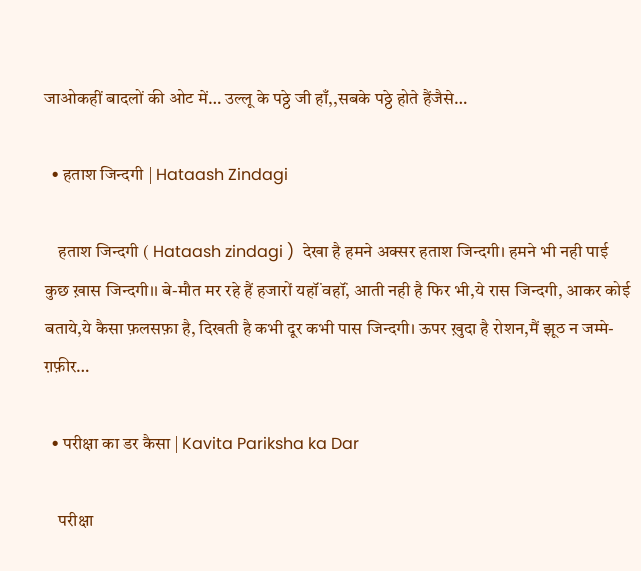जाओकहीं बादलों की ओट में… उल्लू के पठ्ठे जी हाँ,,सबके पठ्ठे होते हैंजैसे…

  • हताश जिन्दगी | Hataash Zindagi

    हताश जिन्दगी ( Hataash zindagi )  देखा है हमने अक्सर हताश जिन्दगी। हमने भी नही पाई कुछ ख़ास जिन्दगी।। बे-मौत मर रहे हैं हजारों यहॉं वहॉं, आती नही है फिर भी,ये रास जिन्दगी, आकर कोई बताये,ये कैसा फ़लसफ़ा है, दिखती है कभी दूर कभी पास जिन्दगी। ऊपर ख़ुदा है रोशन,मैं झूठ न जम्मे-ग़फ़ीर…

  • परीक्षा का डर कैसा | Kavita Pariksha ka Dar

    परीक्षा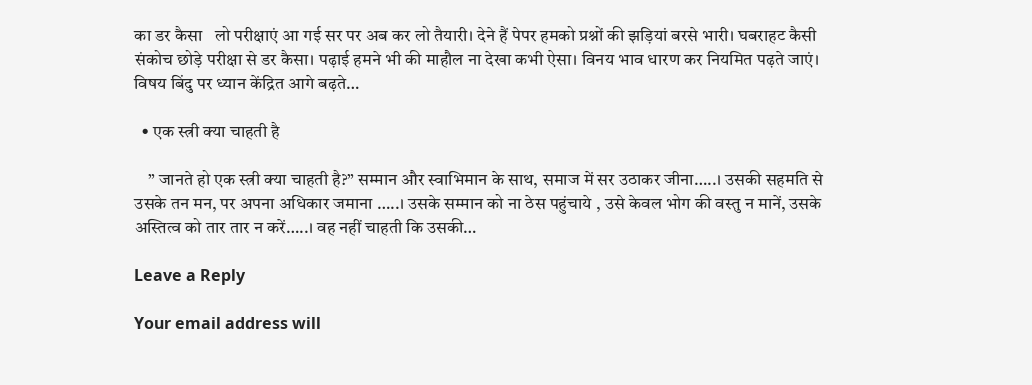का डर कैसा   लो परीक्षाएं आ गई सर पर अब कर लो तैयारी। देने हैं पेपर हमको प्रश्नों की झड़ियां बरसे भारी। घबराहट कैसी संकोच छोड़े परीक्षा से डर कैसा। पढ़ाई हमने भी की माहौल ना देखा कभी ऐसा। विनय भाव धारण कर नियमित पढ़ते जाएं। विषय बिंदु पर ध्यान केंद्रित आगे बढ़ते…

  • एक स्त्री क्या चाहती है

    ” जानते हो एक स्त्री क्या चाहती है?” सम्मान और स्वाभिमान के साथ, समाज में सर उठाकर जीना…..। उसकी सहमति से उसके तन मन, पर अपना अधिकार जमाना …..। उसके सम्मान को ना ठेस पहुंचाये , उसे केवल भोग की वस्तु न मानें, उसके अस्तित्व को तार तार न करें…..। वह नहीं चाहती कि उसकी…

Leave a Reply

Your email address will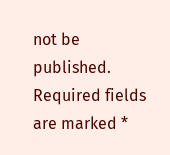not be published. Required fields are marked *